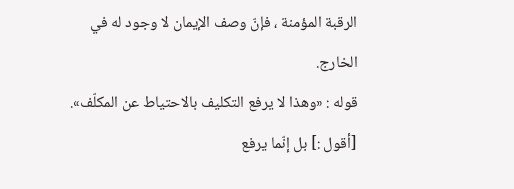الرقبة المؤمنة ، فإنّ وصف الإيمان لا وجود له في الخارج.
قوله : «وهذا لا يرفع التكليف بالاحتياط عن المكلّف».
[أقول :] بل إنّما يرفع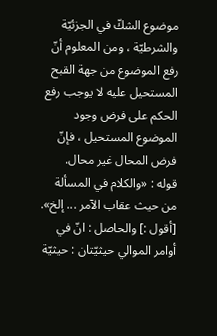موضوع الشكّ في الجزئيّة والشرطيّة ، ومن المعلوم أنّ رفع الموضوع من جهة القبح المستحيل عليه لا يوجب رفع الحكم على فرض وجود الموضوع المستحيل ، فإنّ فرض المحال غير محال.
قوله : «والكلام في المسألة من حيث عقاب الآمر ... إلخ».
[أقول :] والحاصل : انّ في أوامر الموالي حيثيّتان : حيثيّة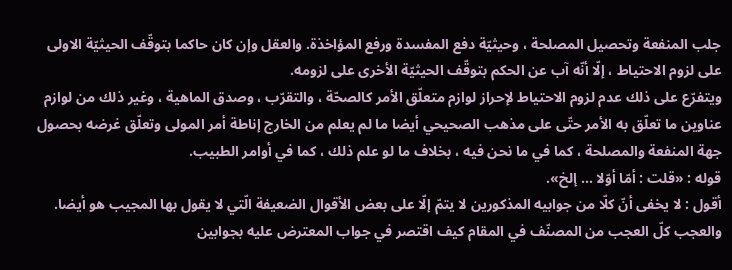جلب المنفعة وتحصيل المصلحة ، وحيثيّة دفع المفسدة ورفع المؤاخذة. والعقل وإن كان حاكما بتوقّف الحيثيّة الاولى على لزوم الاحتياط ، إلّا أنّه آب عن الحكم بتوقّف الحيثيّة الأخرى على لزومه.
ويتفرّع على ذلك عدم لزوم الاحتياط لإحراز لوازم متعلّق الأمر كالصحّة ، والتقرّب ، وصدق الماهية ، وغير ذلك من لوازم عناوين ما تعلّق به الأمر حتّى على مذهب الصحيحي أيضا ما لم يعلم من الخارج إناطة أمر المولى وتعلّق غرضه بحصول جهة المنفعة والمصلحة ، كما في ما نحن فيه ، بخلاف ما لو علم ذلك ، كما في أوامر الطبيب.
قوله : «قلت : أمّا أوّلا ... إلخ».
أقول : لا يخفى أنّ كلّا من جوابيه المذكورين لا يتمّ إلّا على بعض الأقوال الضعيفة الّتي لا يقول بها المجيب هو أيضا.
والعجب كلّ العجب من المصنّف في المقام كيف اقتصر في جواب المعترض عليه بجوابين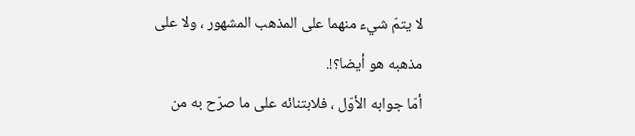لا يتمّ شيء منهما على المذهب المشهور ، ولا على مذهبه هو أيضا؟!.
أمّا جوابه الأوّل ، فلابتنائه على ما صرّح به من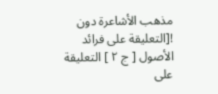مذهب الأشاعرة دون
![التعليقة على فرائد الأصول [ ج ٢ ] التعليقة على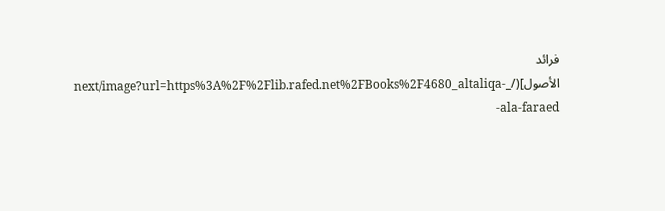فرائد الأصول](/_next/image?url=https%3A%2F%2Flib.rafed.net%2FBooks%2F4680_altaliqa-ala-faraed-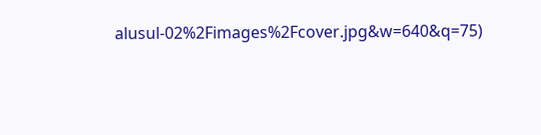alusul-02%2Fimages%2Fcover.jpg&w=640&q=75)